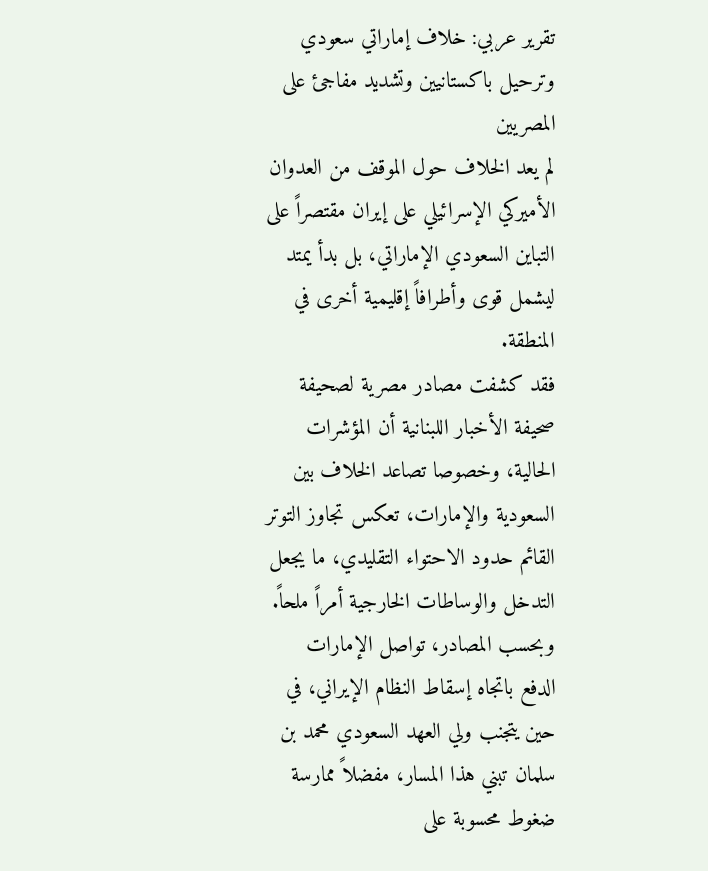تقرير عربي: خلاف إماراتي سعودي وترحيل باكستانيين وتشديد مفاجئ على المصريين
لم يعد الخلاف حول الموقف من العدوان الأميركي الإسرائيلي على إيران مقتصراً على التباين السعودي الإماراتي، بل بدأ يمتد ليشمل قوى وأطرافاً إقليمية أخرى في المنطقة.
فقد كشفت مصادر مصرية لصحيفة صحيفة الأخبار اللبنانية أن المؤشرات الحالية، وخصوصا تصاعد الخلاف بين السعودية والإمارات، تعكس تجاوز التوتر القائم حدود الاحتواء التقليدي، ما يجعل التدخل والوساطات الخارجية أمراً ملحاً.
وبحسب المصادر، تواصل الإمارات الدفع باتجاه إسقاط النظام الإيراني، في حين يتجنب ولي العهد السعودي محمد بن سلمان تبني هذا المسار، مفضلاً ممارسة ضغوط محسوبة على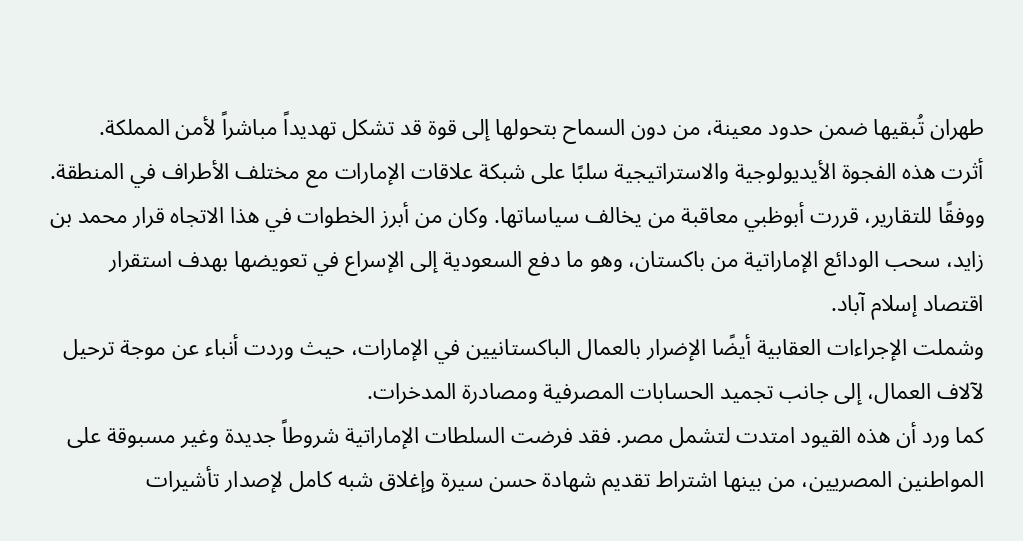طهران تُبقيها ضمن حدود معينة، من دون السماح بتحولها إلى قوة قد تشكل تهديداً مباشراً لأمن المملكة.
أثرت هذه الفجوة الأيديولوجية والاستراتيجية سلبًا على شبكة علاقات الإمارات مع مختلف الأطراف في المنطقة.
ووفقًا للتقارير، قررت أبوظبي معاقبة من يخالف سياساتها. وكان من أبرز الخطوات في هذا الاتجاه قرار محمد بن زايد، سحب الودائع الإماراتية من باكستان، وهو ما دفع السعودية إلى الإسراع في تعويضها بهدف استقرار اقتصاد إسلام آباد.
وشملت الإجراءات العقابية أيضًا الإضرار بالعمال الباكستانيين في الإمارات، حيث وردت أنباء عن موجة ترحيل لآلاف العمال، إلى جانب تجميد الحسابات المصرفية ومصادرة المدخرات.
كما ورد أن هذه القيود امتدت لتشمل مصر. فقد فرضت السلطات الإماراتية شروطاً جديدة وغير مسبوقة على المواطنين المصريين، من بينها اشتراط تقديم شهادة حسن سيرة وإغلاق شبه كامل لإصدار تأشيرات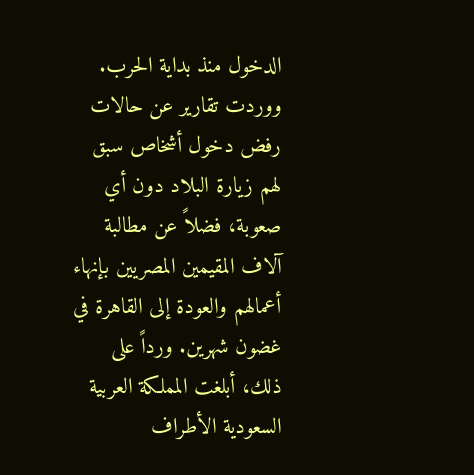الدخول منذ بداية الحرب.
ووردت تقارير عن حالات رفض دخول أشخاص سبق لهم زيارة البلاد دون أي صعوبة، فضلاً عن مطالبة آلاف المقيمين المصريين بإنهاء أعمالهم والعودة إلى القاهرة في غضون شهرين. ورداً على ذلك، أبلغت المملكة العربية السعودية الأطراف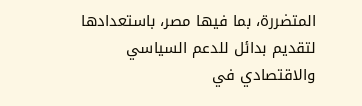المتضررة، بما فيها مصر، باستعدادها لتقديم بدائل للدعم السياسي والاقتصادي في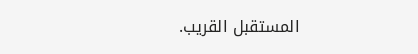المستقبل القريب.